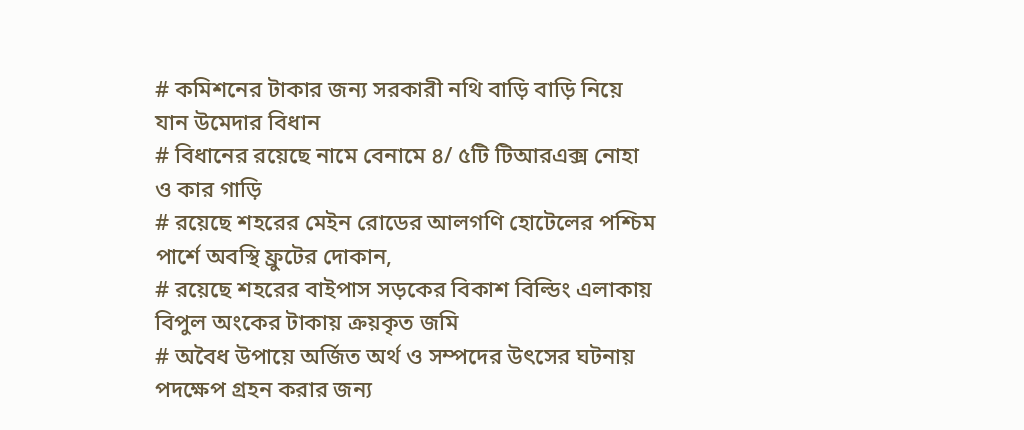# কমিশনের টাকার জন্য সরকারী নথি বাড়ি বাড়ি নিয়ে যান উমেদার বিধান
# বিধানের রয়েছে নামে বেনামে ৪/ ৫টি টিআরএক্স নোহা ও কার গাড়ি
# রয়েছে শহরের মেইন রোডের আলগণি হোটেলের পশ্চিম পার্শে অবস্থি ফ্রুটের দোকান,
# রয়েছে শহরের বাইপাস সড়কের বিকাশ বিল্ডিং এলাকায় বিপুল অংকের টাকায় ক্রয়কৃত জমি
# অবৈধ উপায়ে অর্জিত অর্থ ও সম্পদের উৎসের ঘটনায় পদক্ষেপ গ্রহন করার জন্য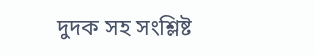দুদক সহ সংশ্লিষ্ট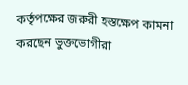কর্তৃপক্ষের জরুরী হস্তক্ষেপ কামনা করছেন ভুক্তভোগীরা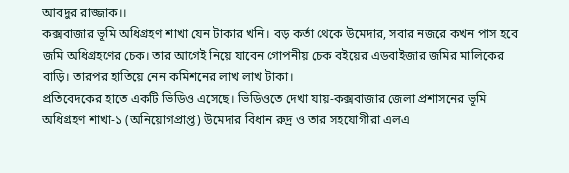আবদুর রাজ্জাক।।
কক্সবাজার ভূমি অধিগ্রহণ শাখা যেন টাকার খনি। বড় কর্তা থেকে উমেদার, সবার নজরে কখন পাস হবে জমি অধিগ্রহণের চেক। তার আগেই নিয়ে যাবেন গোপনীয় চেক বইয়ের এডবাইজার জমির মালিকের বাড়ি। তারপর হাতিয়ে নেন কমিশনের লাখ লাখ টাকা।
প্রতিবেদকের হাতে একটি ভিডিও এসেছে। ভিডিওতে দেখা যায়-কক্সবাজার জেলা প্রশাসনের ভূমি অধিগ্রহণ শাখা-১ (অনিয়োগপ্রাপ্ত) উমেদার বিধান রুদ্র ও তার সহযোগীরা এলএ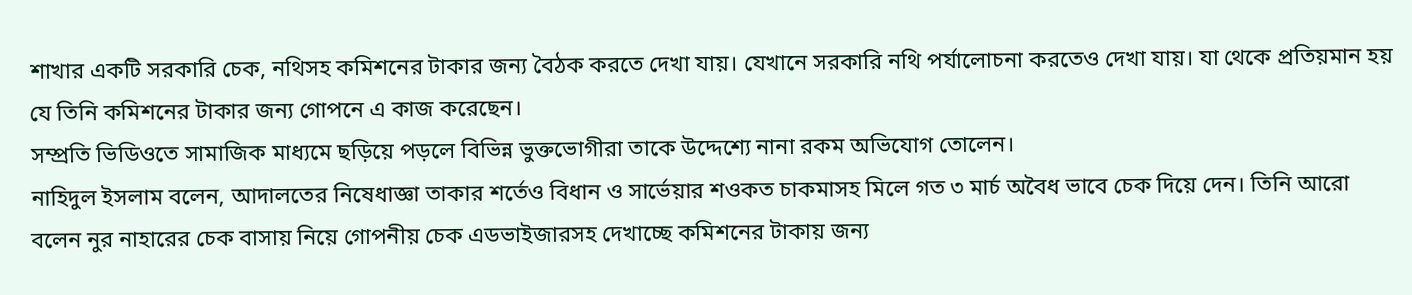শাখার একটি সরকারি চেক, নথিসহ কমিশনের টাকার জন্য বৈঠক করতে দেখা যায়। যেখানে সরকারি নথি পর্যালোচনা করতেও দেখা যায়। যা থেকে প্রতিয়মান হয় যে তিনি কমিশনের টাকার জন্য গোপনে এ কাজ করেছেন।
সম্প্রতি ভিডিওতে সামাজিক মাধ্যমে ছড়িয়ে পড়লে বিভিন্ন ভুক্তভোগীরা তাকে উদ্দেশ্যে নানা রকম অভিযোগ তোলেন।
নাহিদুল ইসলাম বলেন, আদালতের নিষেধাজ্ঞা তাকার শর্তেও বিধান ও সার্ভেয়ার শওকত চাকমাসহ মিলে গত ৩ মার্চ অবৈধ ভাবে চেক দিয়ে দেন। তিনি আরো বলেন নুর নাহারের চেক বাসায় নিয়ে গোপনীয় চেক এডভাইজারসহ দেখাচ্ছে কমিশনের টাকায় জন্য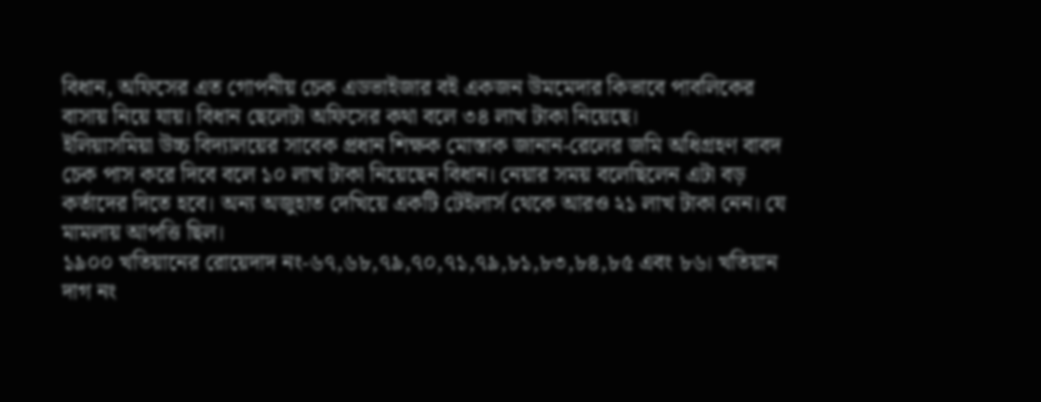বিধান, অফিসের এত গোপনীয় চেক এডভাইজার বই একজন উমমেদার কিভাবে পাবলিকের বাসায় নিয়ে যায়। বিধান ছেলেটা অফিসের কথা বলে ৩৪ লাখ টাকা নিয়েছে।
ইলিয়াসমিয়া উচ্চ বিদ্যালয়ের সাবেক প্রধান শিক্ষক মোস্তাক জানান-রেলের জমি অধিগ্রহণ বাবদ চেক পাস করে দিবে বলে ১০ লাখ টাকা নিয়েছেন বিধান। নেয়ার সময় বলেছিলেন এটা বড় কর্তাদের দিতে হবে। অন্য অজুহাত দেখিয়ে একটি টেইলার্স থেকে আরও ২১ লাখ টাকা নেন। যে মামলায় আপত্তি ছিল।
১৯০০ খতিয়ানের রোয়েদাদ নং-৬৭,৬৮,৭৯,৭০,৭১,৭৯,৮১,৮৩,৮৪,৮৫ এবং ৮৬। খতিয়ান দাগ নং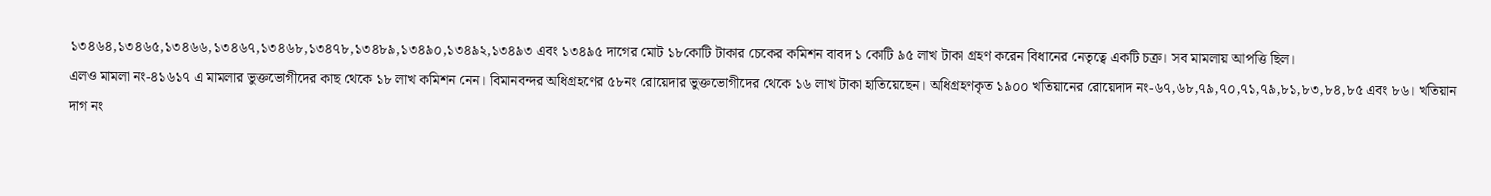১৩৪৬৪,১৩৪৬৫,১৩৪৬৬,১৩৪৬৭,১৩৪৬৮,১৩৪৭৮,১৩৪৮৯,১৩৪৯০,১৩৪৯২,১৩৪৯৩ এবং ১৩৪৯৫ দাগের মোট ১৮কোটি টাকার চেকের কমিশন বাবদ ১ কোটি ৯৫ লাখ টাকা গ্রহণ করেন বিধানের নেতৃত্বে একটি চক্র। সব মামলায় আপত্তি ছিল।
এলও মামলা নং-৪১৬১৭ এ মামলার ভুক্তভোগীদের কাছ থেকে ১৮ লাখ কমিশন নেন। বিমানবন্দর অধিগ্রহণের ৫৮নং রোয়েদার ভুক্তভোগীদের থেকে ১৬ লাখ টাকা হাতিয়েছেন। অধিগ্রহণকৃত ১৯০০ খতিয়ানের রোয়েদাদ নং-৬৭,৬৮,৭৯,৭০,৭১,৭৯,৮১,৮৩,৮৪,৮৫ এবং ৮৬। খতিয়ান দাগ নং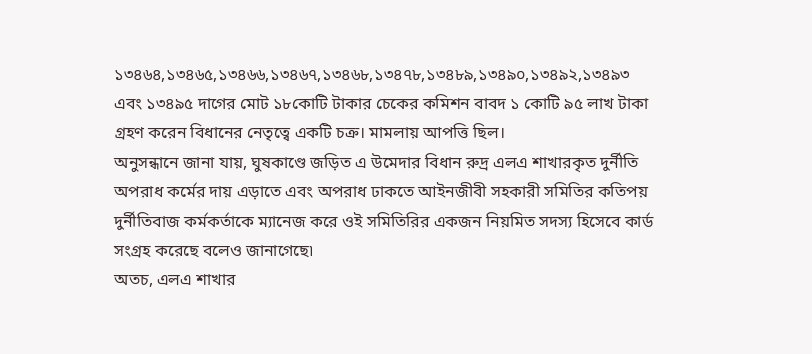১৩৪৬৪,১৩৪৬৫,১৩৪৬৬,১৩৪৬৭,১৩৪৬৮,১৩৪৭৮,১৩৪৮৯,১৩৪৯০,১৩৪৯২,১৩৪৯৩ এবং ১৩৪৯৫ দাগের মোট ১৮কোটি টাকার চেকের কমিশন বাবদ ১ কোটি ৯৫ লাখ টাকা গ্রহণ করেন বিধানের নেতৃত্বে একটি চক্র। মামলায় আপত্তি ছিল।
অনুসন্ধানে জানা যায়, ঘুষকাণ্ডে জড়িত এ উমেদার বিধান রুদ্র এলএ শাখারকৃত দুর্নীতি অপরাধ কর্মের দায় এড়াতে এবং অপরাধ ঢাকতে আইনজীবী সহকারী সমিতির কতিপয় দুর্নীতিবাজ কর্মকর্তাকে ম্যানেজ করে ওই সমিতিরির একজন নিয়মিত সদস্য হিসেবে কার্ড সংগ্রহ করেছে বলেও জানাগেছে৷
অতচ, এলএ শাখার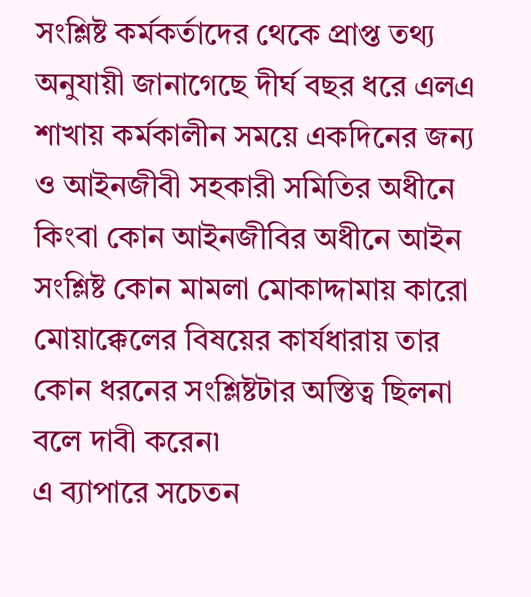সংশ্লিষ্ট কর্মকর্তাদের থেকে প্রাপ্ত তথ্য অনুযায়ী জানাগেছে দীর্ঘ বছর ধরে এলএ শাখায় কর্মকালীন সময়ে একদিনের জন্য ও আইনজীবী সহকারী সমিতির অধীনে কিংবা কোন আইনজীবির অধীনে আইন সংশ্লিষ্ট কোন মামলা মোকাদ্দামায় কারো মোয়াক্কেলের বিষয়ের কার্যধারায় তার কোন ধরনের সংশ্লিষ্টটার অস্তিত্ব ছিলনা বলে দাবী করেন৷
এ ব্যাপারে সচেতন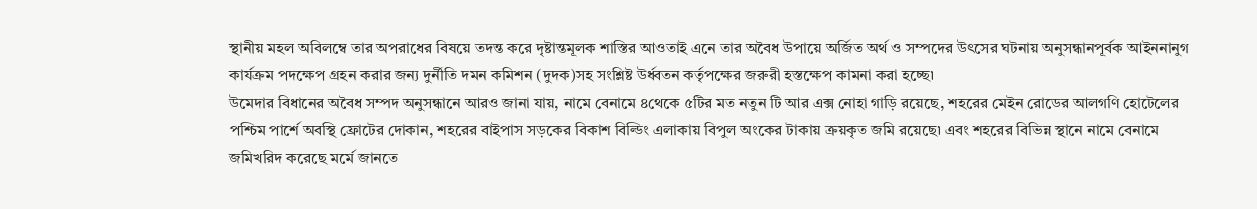স্থানীয় মহল অবিলম্বে তার অপরাধের বিষয়ে তদন্ত করে দৃষ্টান্তমূলক শাস্তির আওতাই এনে তার অবৈধ উপায়ে অর্জিত অর্থ ও সম্পদের উৎসের ঘটনায় অনুসন্ধানপূর্বক আইননানুগ কার্যক্রম পদক্ষেপ গ্রহন করার জন্য দুর্নীতি দমন কমিশন (দুদক)সহ সংশ্লিষ্ট উর্ধ্বতন কর্তৃপক্ষের জরুরী হস্তক্ষেপ কামনা করা হচ্ছে৷
উমেদার বিধানের অবৈধ সম্পদ অনুসন্ধানে আরও জানা যায়, নামে বেনামে ৪থেকে ৫টির মত নতুন টি আর এক্স নোহা গাড়ি রয়েছে, শহরের মেইন রোডের আলগণি হোটেলের পশ্চিম পার্শে অবস্থি ফ্রোটের দোকান, শহরের বাইপাস সড়কের বিকাশ বিল্ডিং এলাকায় বিপুল অংকের টাকায় ক্রয়কৃত জমি রয়েছে৷ এবং শহরের বিভিন্ন স্থানে নামে বেনামে জমিখরিদ করেছে মর্মে জানতে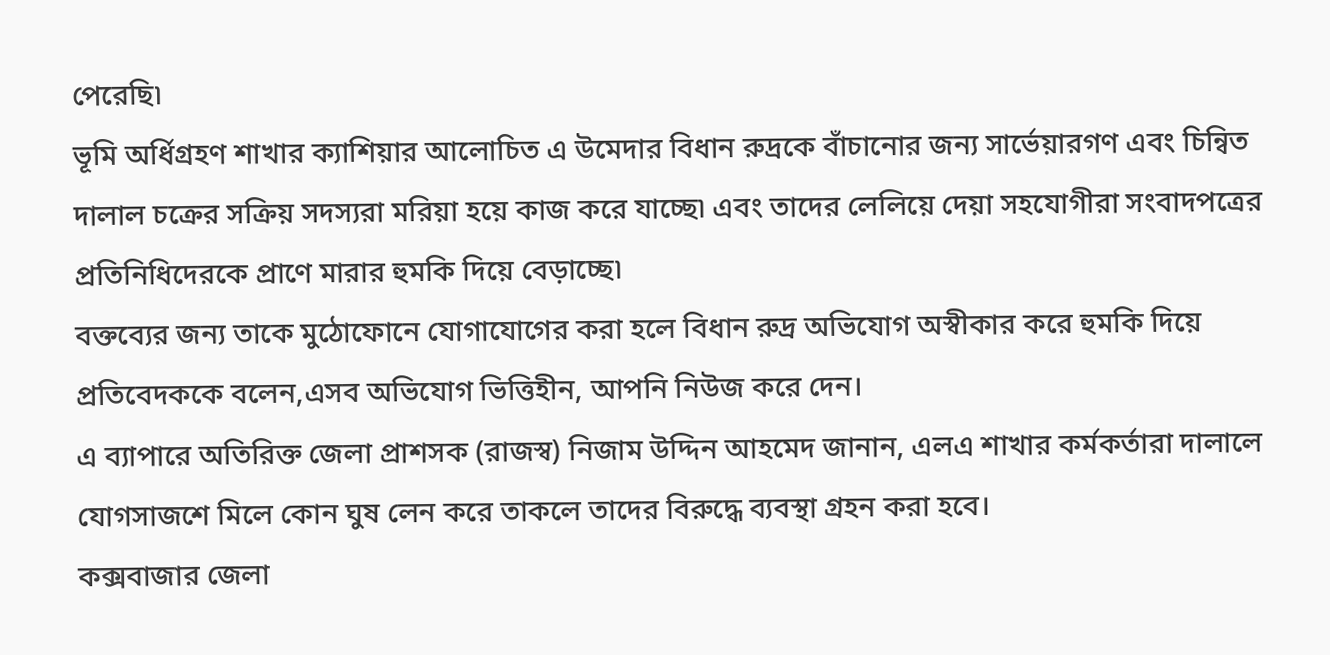পেরেছি৷
ভূমি অর্ধিগ্রহণ শাখার ক্যাশিয়ার আলোচিত এ উমেদার বিধান রুদ্রকে বাঁচানোর জন্য সার্ভেয়ারগণ এবং চিন্বিত দালাল চক্রের সক্রিয় সদস্যরা মরিয়া হয়ে কাজ করে যাচ্ছে৷ এবং তাদের লেলিয়ে দেয়া সহযোগীরা সংবাদপত্রের প্রতিনিধিদেরকে প্রাণে মারার হুমকি দিয়ে বেড়াচ্ছে৷
বক্তব্যের জন্য তাকে মুঠোফোনে যোগাযোগের করা হলে বিধান রুদ্র অভিযোগ অস্বীকার করে হুমকি দিয়ে প্রতিবেদককে বলেন,এসব অভিযোগ ভিত্তিহীন, আপনি নিউজ করে দেন।
এ ব্যাপারে অতিরিক্ত জেলা প্রাশসক (রাজস্ব) নিজাম উদ্দিন আহমেদ জানান, এলএ শাখার কর্মকর্তারা দালালে যোগসাজশে মিলে কোন ঘুষ লেন করে তাকলে তাদের বিরুদ্ধে ব্যবস্থা গ্রহন করা হবে।
কক্সবাজার জেলা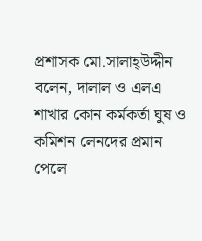প্রশাসক মো.সালাহ্উদ্দীন বলেন, দালাল ও এলএ শাখার কোন কর্মকর্তা ঘুষ ও কমিশন লেনদের প্রমান পেলে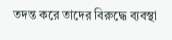তদন্ত করে তাদের বিরুদ্ধে ব্যবস্থা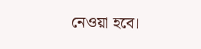নেওয়া হবে।